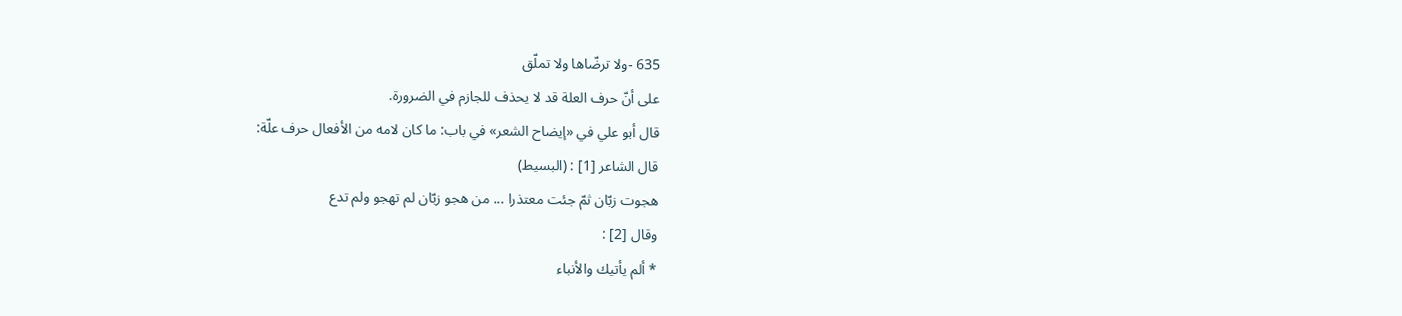635 -ولا ترضّاها ولا تملّق
على أنّ حرف العلة قد لا يحذف للجازم في الضرورة.
قال أبو علي في «إيضاح الشعر» في باب: ما كان لامه من الأفعال حرف علّة:
قال الشاعر [1] : (البسيط)
هجوت زبّان ثمّ جئت معتذرا ... من هجو زبّان لم تهجو ولم تدع
وقال [2] :
* ألم يأتيك والأنباء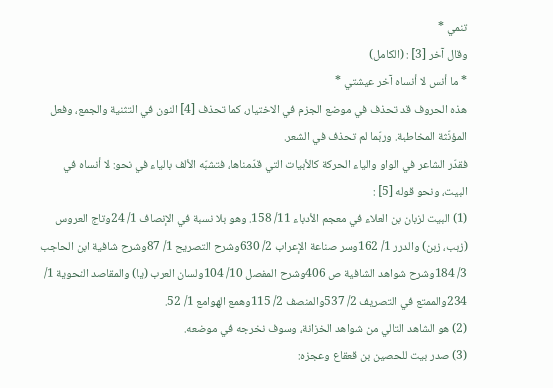تنمي *
وقال آخر [3] : (الكامل)
* ما أنس لا أنساه آخر عيشتي *
هذه الحروف قد تحذف في موضع الجزم في الاختيار، كما تحذف [4] النون في التثنية والجمع، وفعل المؤنّثة المخاطبة. وربّما لم تحذف في الشعر.
فقدّر الشاعر في الواو والياء الحركة كالأبيات التي قدّمناها، فتشبّه الألف بالياء في نحو: لا أنساه في البيت، ونحو قوله [5] :
(1) البيت لزبان بن العلاء في معجم الأدباء 11/ 158. وهو بلا نسبة في الإنصاف 1/ 24وتاج العروس (زبب، زبن) والدرر 1/ 162وسر صناعة الإعراب 2/ 630وشرح التصريح 1/ 87وشرح شافية ابن الحاجب 3/ 184وشرح شواهد الشافية ص 406وشرح المفصل 10/ 104ولسان العرب (يا) والمقاصد النحوية 1/ 234والممتع في التصريف 2/ 537والمنصف 2/ 115وهمع الهوامع 1/ 52.
(2) هو الشاهد التالي من شواهد الخزانة، وسوف نخرجه في موضعه.
(3) صدر بيت للحصين بن قعقاع وعجزه: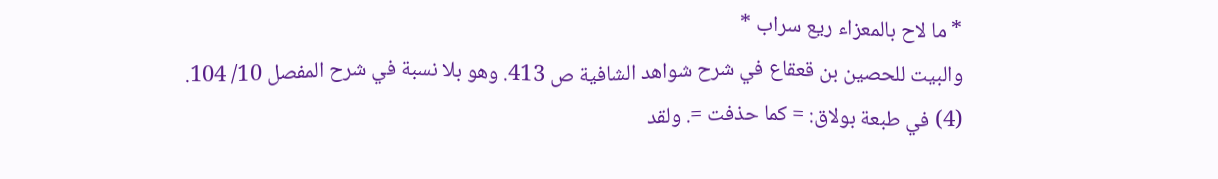* ما لاح بالمعزاء ريع سراب *
والبيت للحصين بن قعقاع في شرح شواهد الشافية ص 413. وهو بلا نسبة في شرح المفصل 10/ 104.
(4) في طبعة بولاق: = كما حذفت =. ولقد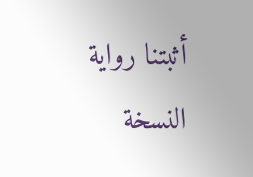أثبتنا رواية النسخة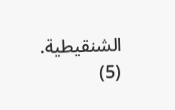الشنقيطية.
(5)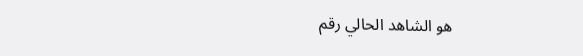هو الشاهد الحالي رقم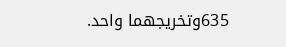635وتخريجهما واحد.